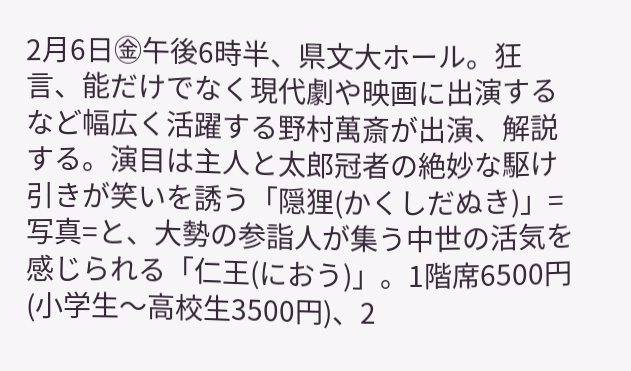2月6日㊎午後6時半、県文大ホール。狂言、能だけでなく現代劇や映画に出演するなど幅広く活躍する野村萬斎が出演、解説する。演目は主人と太郎冠者の絶妙な駆け引きが笑いを誘う「隠狸(かくしだぬき)」=写真=と、大勢の参詣人が集う中世の活気を感じられる「仁王(におう)」。1階席6500円(小学生〜高校生3500円)、2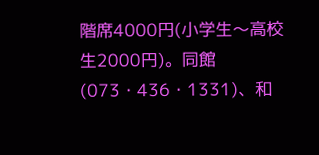階席4000円(小学生〜高校生2000円)。同館(073・436・1331)、和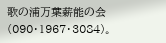歌の浦万葉薪能の会(090・1967・3084)。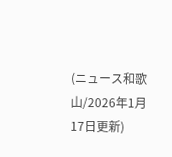(ニュース和歌山/2026年1月17日更新)